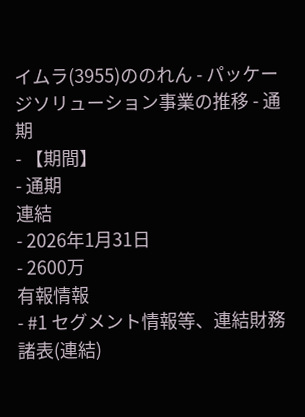イムラ(3955)ののれん - パッケージソリューション事業の推移 - 通期
- 【期間】
- 通期
連結
- 2026年1月31日
- 2600万
有報情報
- #1 セグメント情報等、連結財務諸表(連結)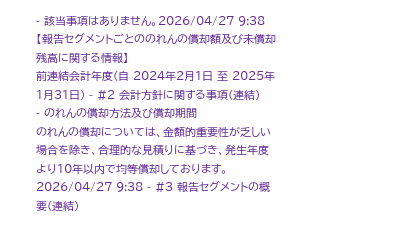- 該当事項はありません。2026/04/27 9:38
【報告セグメントごとののれんの償却額及び未償却残高に関する情報】
前連結会計年度(自 2024年2月1日 至 2025年1月31日) - #2 会計方針に関する事項(連結)
- のれんの償却方法及び償却期間
のれんの償却については、金額的重要性が乏しい場合を除き、合理的な見積りに基づき、発生年度より10年以内で均等償却しております。2026/04/27 9:38 - #3 報告セグメントの概要(連結)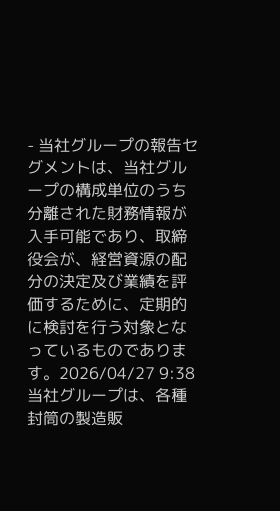- 当社グループの報告セグメントは、当社グループの構成単位のうち分離された財務情報が入手可能であり、取締役会が、経営資源の配分の決定及び業績を評価するために、定期的に検討を行う対象となっているものであります。2026/04/27 9:38
当社グループは、各種封筒の製造販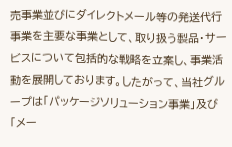売事業並びにダイレクトメール等の発送代行事業を主要な事業として、取り扱う製品・サービスについて包括的な戦略を立案し、事業活動を展開しております。したがって、当社グループは「パッケージソリューション事業」及び「メー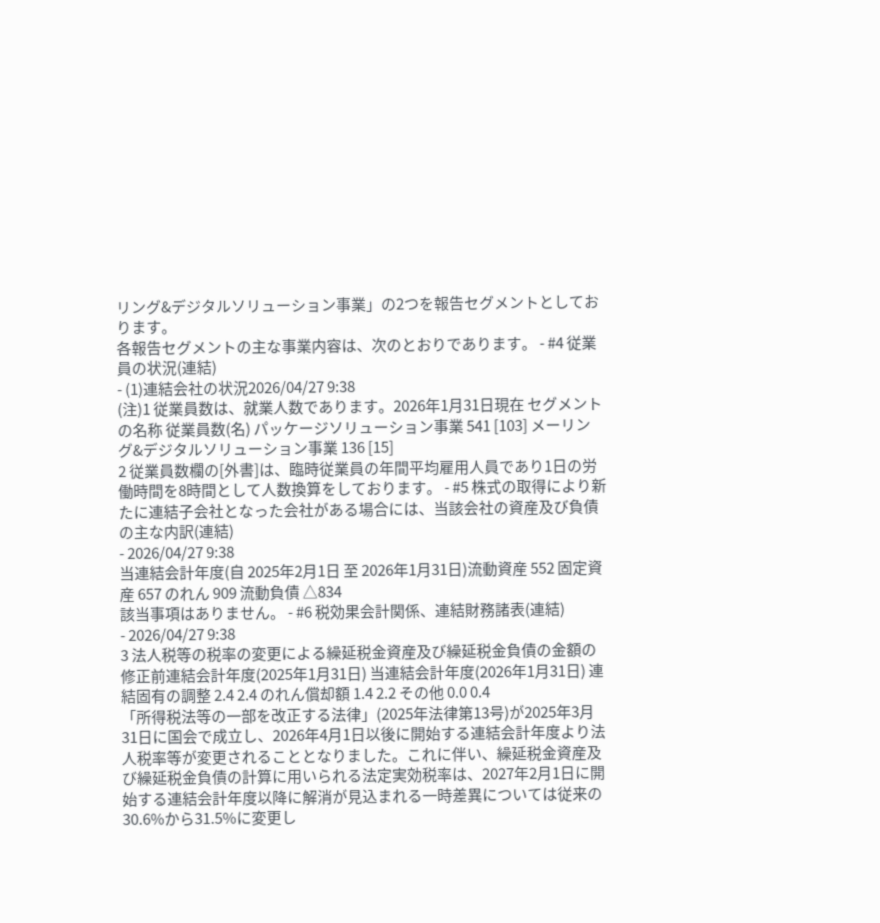リング&デジタルソリューション事業」の2つを報告セグメントとしております。
各報告セグメントの主な事業内容は、次のとおりであります。 - #4 従業員の状況(連結)
- (1)連結会社の状況2026/04/27 9:38
(注)1 従業員数は、就業人数であります。2026年1月31日現在 セグメントの名称 従業員数(名) パッケージソリューション事業 541 [103] メーリング&デジタルソリューション事業 136 [15]
2 従業員数欄の[外書]は、臨時従業員の年間平均雇用人員であり1日の労働時間を8時間として人数換算をしております。 - #5 株式の取得により新たに連結子会社となった会社がある場合には、当該会社の資産及び負債の主な内訳(連結)
- 2026/04/27 9:38
当連結会計年度(自 2025年2月1日 至 2026年1月31日)流動資産 552 固定資産 657 のれん 909 流動負債 △834
該当事項はありません。 - #6 税効果会計関係、連結財務諸表(連結)
- 2026/04/27 9:38
3 法人税等の税率の変更による繰延税金資産及び繰延税金負債の金額の修正前連結会計年度(2025年1月31日) 当連結会計年度(2026年1月31日) 連結固有の調整 2.4 2.4 のれん償却額 1.4 2.2 その他 0.0 0.4
「所得税法等の一部を改正する法律」(2025年法律第13号)が2025年3月31日に国会で成立し、2026年4月1日以後に開始する連結会計年度より法人税率等が変更されることとなりました。これに伴い、繰延税金資産及び繰延税金負債の計算に用いられる法定実効税率は、2027年2月1日に開始する連結会計年度以降に解消が見込まれる一時差異については従来の30.6%から31.5%に変更し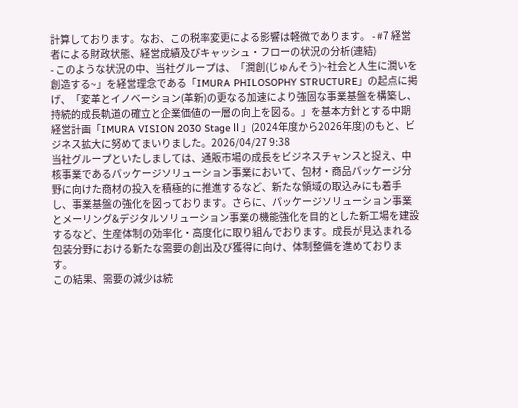計算しております。なお、この税率変更による影響は軽微であります。 - #7 経営者による財政状態、経営成績及びキャッシュ・フローの状況の分析(連結)
- このような状況の中、当社グループは、「潤創(じゅんそう)~社会と人生に潤いを創造する~」を経営理念である「IMURA PHILOSOPHY STRUCTURE」の起点に掲げ、「変革とイノベーション(革新)の更なる加速により強固な事業基盤を構築し、持続的成長軌道の確立と企業価値の一層の向上を図る。」を基本方針とする中期経営計画「IMURA VISION 2030 StageⅡ」(2024年度から2026年度)のもと、ビジネス拡大に努めてまいりました。2026/04/27 9:38
当社グループといたしましては、通販市場の成長をビジネスチャンスと捉え、中核事業であるパッケージソリューション事業において、包材・商品パッケージ分野に向けた商材の投入を積極的に推進するなど、新たな領域の取込みにも着手し、事業基盤の強化を図っております。さらに、パッケージソリューション事業とメーリング&デジタルソリューション事業の機能強化を目的とした新工場を建設するなど、生産体制の効率化・高度化に取り組んでおります。成長が見込まれる包装分野における新たな需要の創出及び獲得に向け、体制整備を進めております。
この結果、需要の減少は続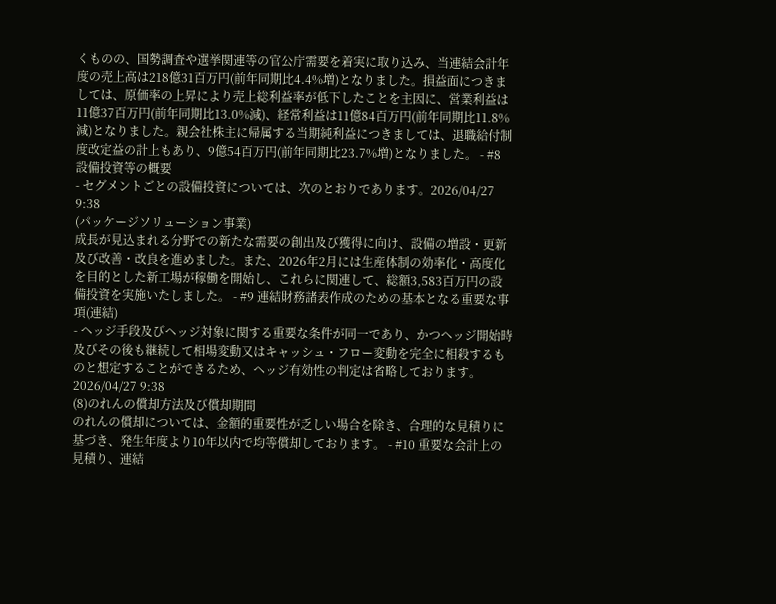くものの、国勢調査や選挙関連等の官公庁需要を着実に取り込み、当連結会計年度の売上高は218億31百万円(前年同期比4.4%増)となりました。損益面につきましては、原価率の上昇により売上総利益率が低下したことを主因に、営業利益は11億37百万円(前年同期比13.0%減)、経常利益は11億84百万円(前年同期比11.8%減)となりました。親会社株主に帰属する当期純利益につきましては、退職給付制度改定益の計上もあり、9億54百万円(前年同期比23.7%増)となりました。 - #8 設備投資等の概要
- セグメントごとの設備投資については、次のとおりであります。2026/04/27 9:38
(パッケージソリューション事業)
成長が見込まれる分野での新たな需要の創出及び獲得に向け、設備の増設・更新及び改善・改良を進めました。また、2026年2月には生産体制の効率化・高度化を目的とした新工場が稼働を開始し、これらに関連して、総額3,583百万円の設備投資を実施いたしました。 - #9 連結財務諸表作成のための基本となる重要な事項(連結)
- ヘッジ手段及びヘッジ対象に関する重要な条件が同一であり、かつヘッジ開始時及びその後も継続して相場変動又はキャッシュ・フロー変動を完全に相殺するものと想定することができるため、ヘッジ有効性の判定は省略しております。2026/04/27 9:38
(8)のれんの償却方法及び償却期間
のれんの償却については、金額的重要性が乏しい場合を除き、合理的な見積りに基づき、発生年度より10年以内で均等償却しております。 - #10 重要な会計上の見積り、連結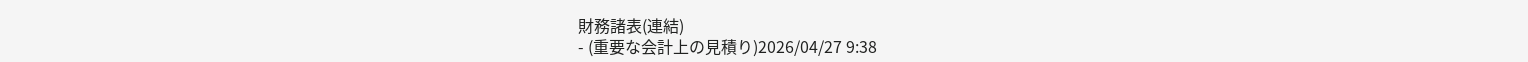財務諸表(連結)
- (重要な会計上の見積り)2026/04/27 9:38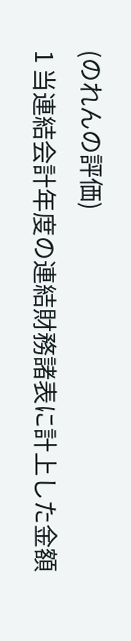(のれんの評価)
1 当連結会計年度の連結財務諸表に計上した金額